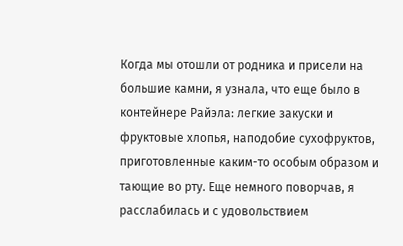Когда мы отошли от родника и присели на большие камни, я узнала, что еще было в контейнере Райэла: легкие закуски и фруктовые хлопья, наподобие сухофруктов, приготовленные каким-то особым образом и тающие во рту. Еще немного поворчав, я расслабилась и с удовольствием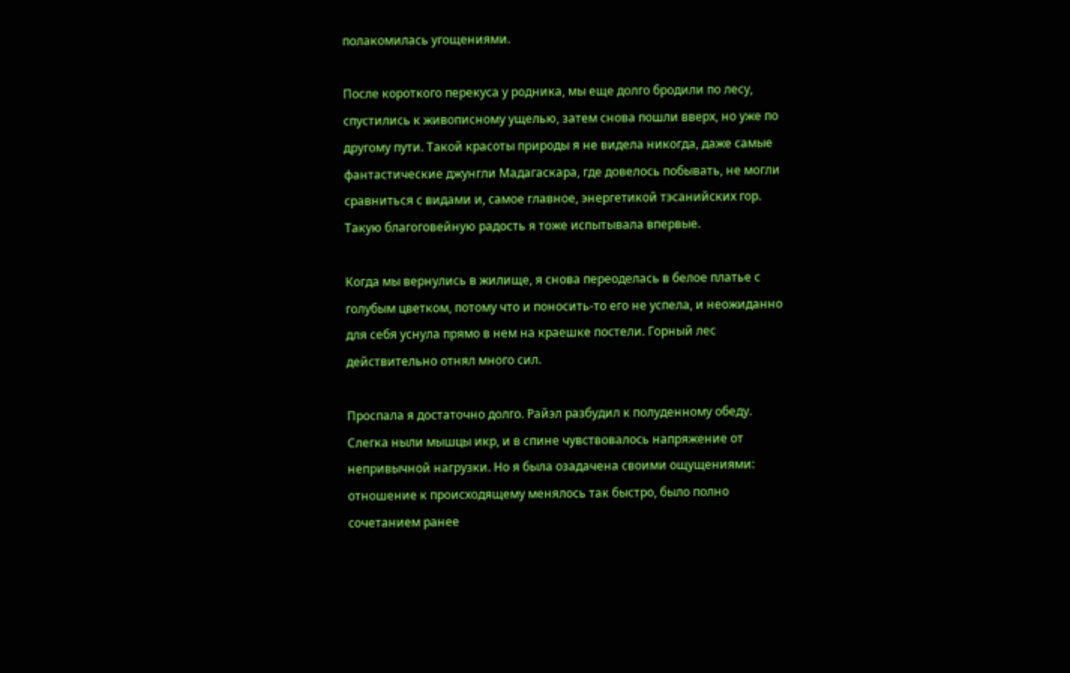полакомилась угощениями.

После короткого перекуса у родника, мы еще долго бродили по лесу, спустились к живописному ущелью, затем снова пошли вверх, но уже по другому пути. Такой красоты природы я не видела никогда, даже самые фантастические джунгли Мадагаскара, где довелось побывать, не могли сравниться с видами и, самое главное, энергетикой тэсанийских гор. Такую благоговейную радость я тоже испытывала впервые.

Когда мы вернулись в жилище, я снова переоделась в белое платье с голубым цветком, потому что и поносить-то его не успела, и неожиданно для себя уснула прямо в нем на краешке постели. Горный лес действительно отнял много сил.

Проспала я достаточно долго. Райэл разбудил к полуденному обеду. Слегка ныли мышцы икр, и в спине чувствовалось напряжение от непривычной нагрузки. Но я была озадачена своими ощущениями: отношение к происходящему менялось так быстро, было полно сочетанием ранее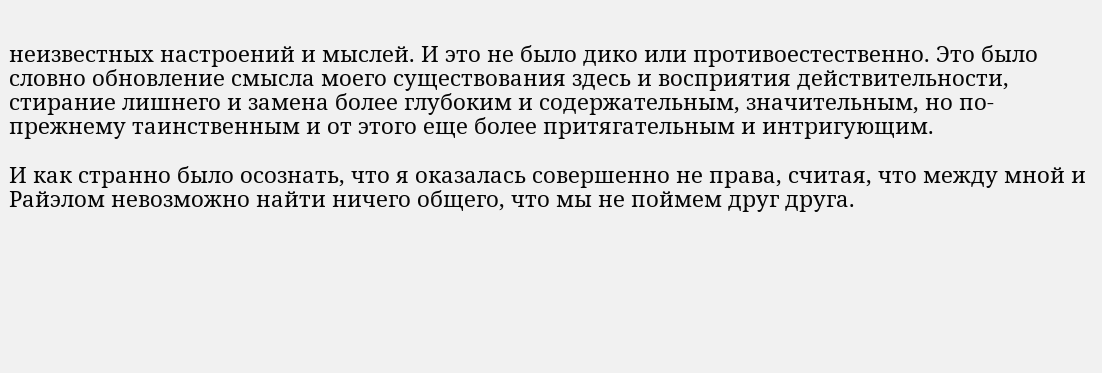неизвестных настроений и мыслей. И это не было дико или противоестественно. Это было словно обновление смысла моего существования здесь и восприятия действительности, стирание лишнего и замена более глубоким и содержательным, значительным, но по-прежнему таинственным и от этого еще более притягательным и интригующим.

И как странно было осознать, что я оказалась совершенно не права, считая, что между мной и Райэлом невозможно найти ничего общего, что мы не поймем друг друга.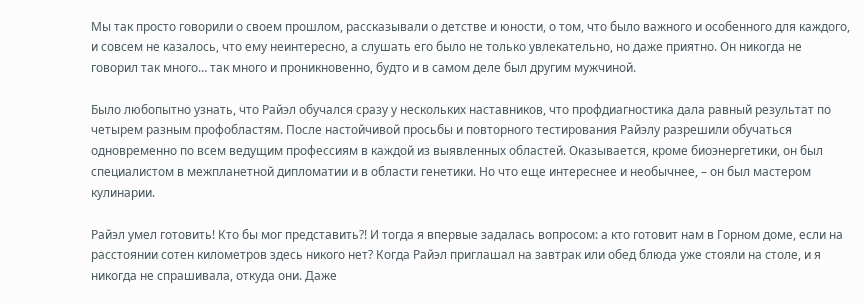Мы так просто говорили о своем прошлом, рассказывали о детстве и юности, о том, что было важного и особенного для каждого, и совсем не казалось, что ему неинтересно, а слушать его было не только увлекательно, но даже приятно. Он никогда не говорил так много… так много и проникновенно, будто и в самом деле был другим мужчиной.

Было любопытно узнать, что Райэл обучался сразу у нескольких наставников, что профдиагностика дала равный результат по четырем разным профобластям. После настойчивой просьбы и повторного тестирования Райэлу разрешили обучаться одновременно по всем ведущим профессиям в каждой из выявленных областей. Оказывается, кроме биоэнергетики, он был специалистом в межпланетной дипломатии и в области генетики. Но что еще интереснее и необычнее, – он был мастером кулинарии.

Райэл умел готовить! Кто бы мог представить?! И тогда я впервые задалась вопросом: а кто готовит нам в Горном доме, если на расстоянии сотен километров здесь никого нет? Когда Райэл приглашал на завтрак или обед блюда уже стояли на столе, и я никогда не спрашивала, откуда они. Даже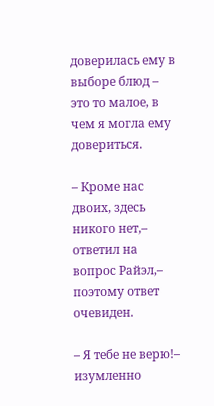доверилась ему в выборе блюд – это то малое, в чем я могла ему довериться.

– Кроме нас двоих, здесь никого нет,– ответил на вопрос Райэл,– поэтому ответ очевиден.

– Я тебе не верю!– изумленно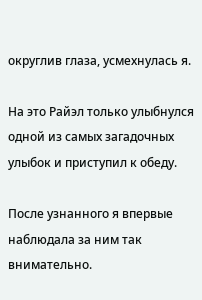округлив глаза, усмехнулась я.

На это Райэл только улыбнулся одной из самых загадочных улыбок и приступил к обеду.

После узнанного я впервые наблюдала за ним так внимательно.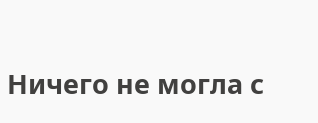Ничего не могла с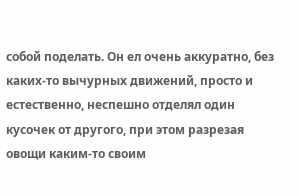собой поделать. Он ел очень аккуратно, без каких-то вычурных движений, просто и естественно, неспешно отделял один кусочек от другого, при этом разрезая овощи каким-то своим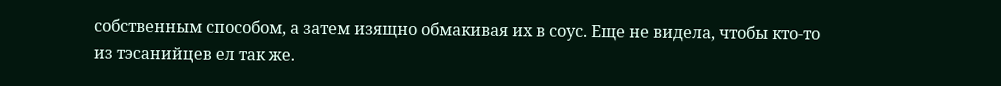собственным способом, а затем изящно обмакивая их в соус. Еще не видела, чтобы кто-то из тэсанийцев ел так же.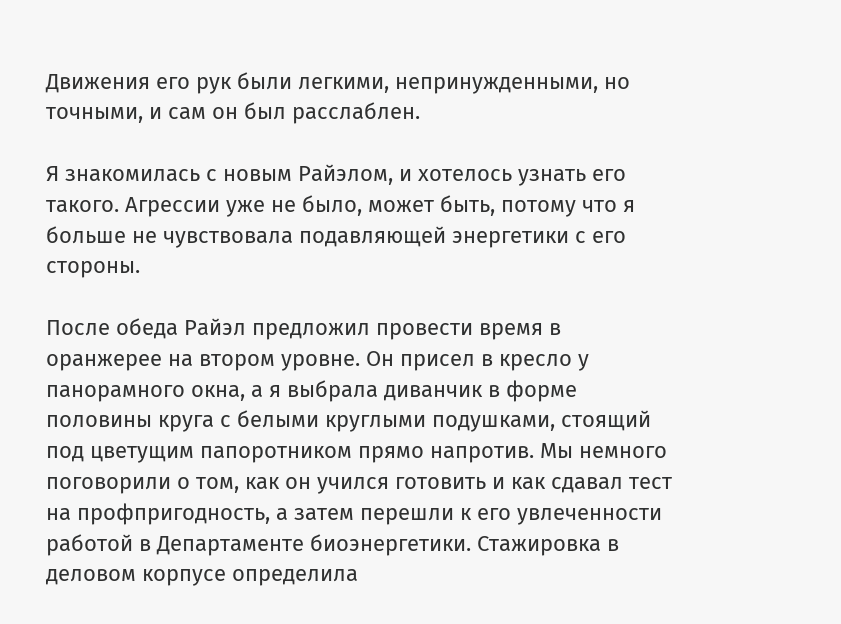Движения его рук были легкими, непринужденными, но точными, и сам он был расслаблен.

Я знакомилась с новым Райэлом, и хотелось узнать его такого. Агрессии уже не было, может быть, потому что я больше не чувствовала подавляющей энергетики с его стороны.

После обеда Райэл предложил провести время в оранжерее на втором уровне. Он присел в кресло у панорамного окна, а я выбрала диванчик в форме половины круга с белыми круглыми подушками, стоящий под цветущим папоротником прямо напротив. Мы немного поговорили о том, как он учился готовить и как сдавал тест на профпригодность, а затем перешли к его увлеченности работой в Департаменте биоэнергетики. Стажировка в деловом корпусе определила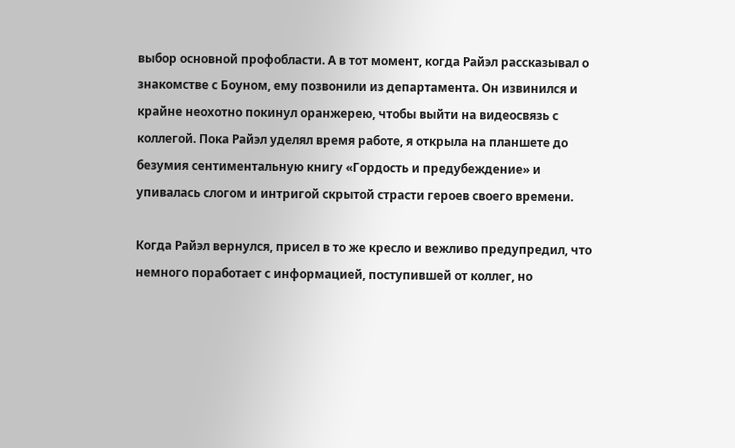выбор основной профобласти. А в тот момент, когда Райэл рассказывал о знакомстве с Боуном, ему позвонили из департамента. Он извинился и крайне неохотно покинул оранжерею, чтобы выйти на видеосвязь с коллегой. Пока Райэл уделял время работе, я открыла на планшете до безумия сентиментальную книгу «Гордость и предубеждение» и упивалась слогом и интригой скрытой страсти героев своего времени.

Когда Райэл вернулся, присел в то же кресло и вежливо предупредил, что немного поработает с информацией, поступившей от коллег, но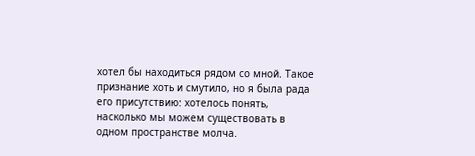хотел бы находиться рядом со мной. Такое признание хоть и смутило, но я была рада его присутствию: хотелось понять, насколько мы можем существовать в одном пространстве молча.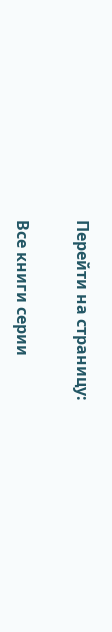Перейти на страницу:

Все книги серии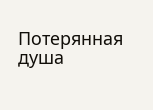Потерянная душа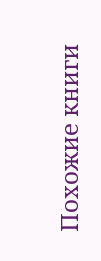Похожие книги